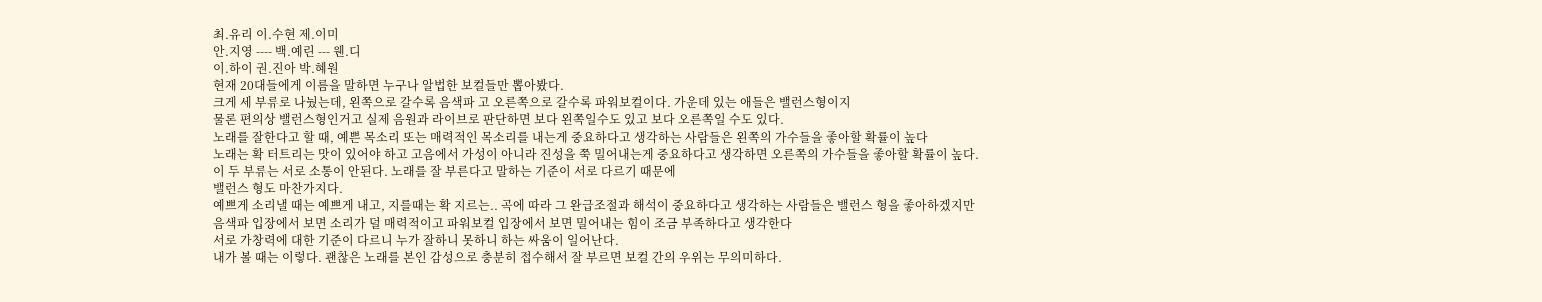최.유리 이.수현 제.이미
안.지영 ---- 백.예린 --- 웬.디
이.하이 권.진아 박.혜원
현재 20대들에게 이름을 말하면 누구나 알법한 보컬들만 뽑아봤다.
크게 세 부류로 나눴는데, 왼쪽으로 갈수록 음색파 고 오른쪽으로 갈수록 파워보컬이다. 가운데 있는 애들은 밸런스형이지
물론 편의상 밸런스형인거고 실제 음원과 라이브로 판단하면 보다 왼쪽일수도 있고 보다 오른쪽일 수도 있다.
노래를 잘한다고 할 때, 예쁜 목소리 또는 매력적인 목소리를 내는게 중요하다고 생각하는 사람들은 왼쪽의 가수들을 좋아할 확률이 높다
노래는 확 터트리는 맛이 있어야 하고 고음에서 가성이 아니라 진성을 쭉 밀어내는게 중요하다고 생각하면 오른쪽의 가수들을 좋아할 확률이 높다.
이 두 부류는 서로 소통이 안된다. 노래를 잘 부른다고 말하는 기준이 서로 다르기 때문에
밸런스 형도 마찬가지다.
예쁘게 소리낼 때는 예쁘게 내고, 지를때는 확 지르는.. 곡에 따라 그 완급조절과 해석이 중요하다고 생각하는 사람들은 밸런스 형을 좋아하겠지만
음색파 입장에서 보면 소리가 덜 매력적이고 파워보컬 입장에서 보면 밀어내는 힘이 조금 부족하다고 생각한다
서로 가창력에 대한 기준이 다르니 누가 잘하니 못하니 하는 싸움이 일어난다.
내가 볼 때는 이렇다. 괜찮은 노래를 본인 감성으로 충분히 접수해서 잘 부르면 보컬 간의 우위는 무의미하다.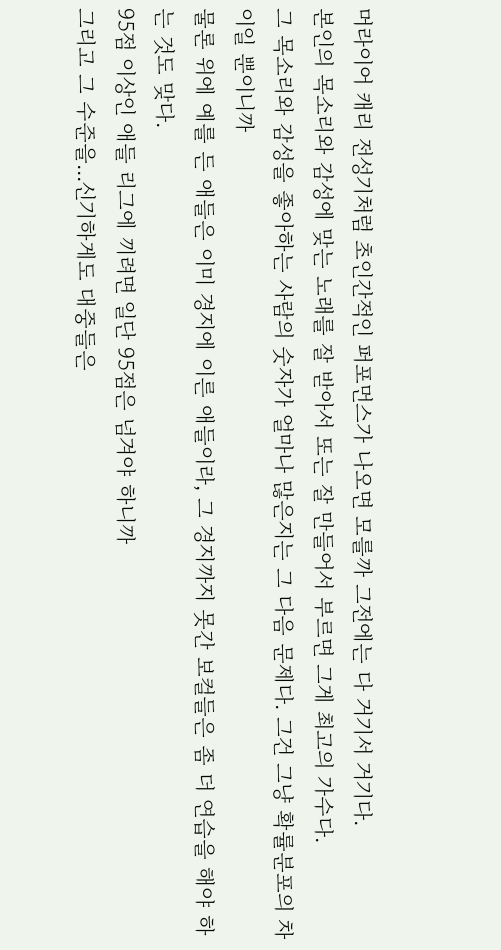머라이어 캐리 전성기처럼 초인간적인 퍼포먼스가 나오면 모를까 그전에는 다 거기서 거기다.
본인의 목소리와 감성에 맞는 노래를 잘 받아서 또는 잘 만들어서 부르면 그게 최고의 가수다.
그 목소리와 감성을 좋아하는 사람의 숫자가 얼마나 많은지는 그 다음 문제다. 그건 그냥 확률분포의 차이일 뿐이니까
물론 위에 예를 든 애들은 이미 경지에 이른 애들이라, 그 경지까지 못간 보컬들은 좀 더 연습을 해야 하는 것도 맞다.
95점 이상인 애들 리그에 끼려면 일단 95점은 넘겨야 하니까
그리고 그 수준을...신기하게도 대중들은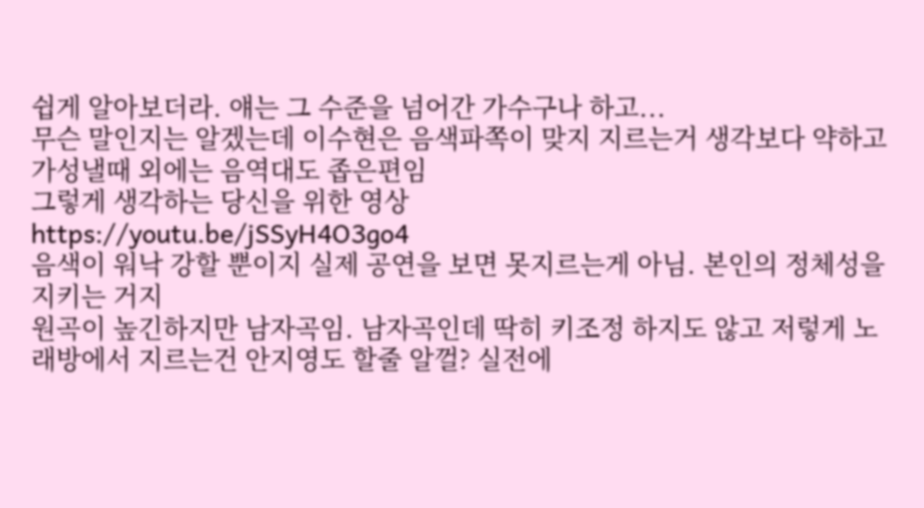쉽게 알아보더라. 얘는 그 수준을 넘어간 가수구나 하고...
무슨 말인지는 알겠는데 이수현은 음색파쪽이 맞지 지르는거 생각보다 약하고 가성낼때 외에는 음역대도 좁은편임
그렇게 생각하는 당신을 위한 영상
https://youtu.be/jSSyH4O3go4
음색이 워낙 강할 뿐이지 실제 공연을 보면 못지르는게 아님. 본인의 정체성을 지키는 거지
원곡이 높긴하지만 남자곡임. 남자곡인데 딱히 키조정 하지도 않고 저렇게 노래방에서 지르는건 안지영도 할줄 알껄? 실전에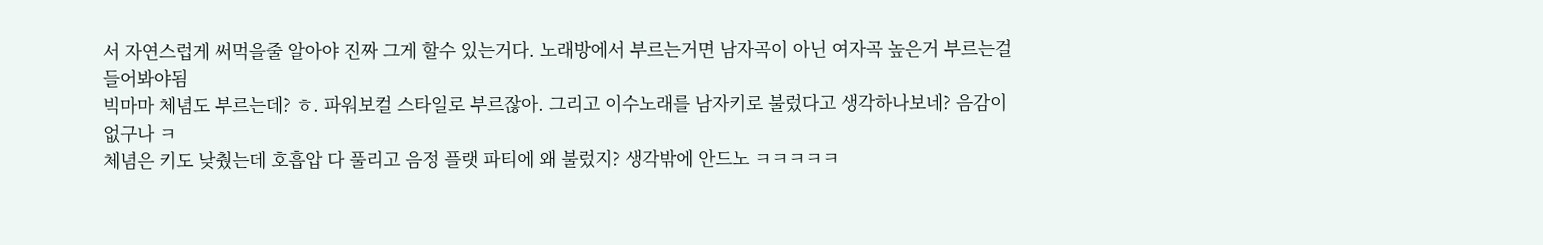서 자연스럽게 써먹을줄 알아야 진짜 그게 할수 있는거다. 노래방에서 부르는거면 남자곡이 아닌 여자곡 높은거 부르는걸 들어봐야됨
빅마마 체념도 부르는데? ㅎ. 파워보컬 스타일로 부르잖아. 그리고 이수노래를 남자키로 불렀다고 생각하나보네? 음감이 없구나 ㅋ
체념은 키도 낮췄는데 호흡압 다 풀리고 음정 플랫 파티에 왜 불렀지? 생각밖에 안드노 ㅋㅋㅋㅋㅋ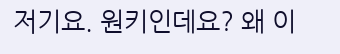저기요. 원키인데요? 왜 이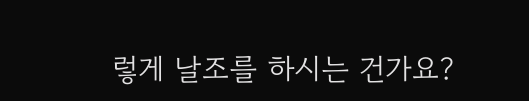렇게 날조를 하시는 건가요?